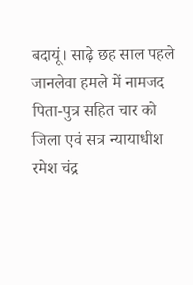बदायूं। साढ़े छह साल पहले जानलेवा हमले में नामजद पिता-पुत्र सहित चार को जिला एवं सत्र न्यायाधीश रमेश चंद्र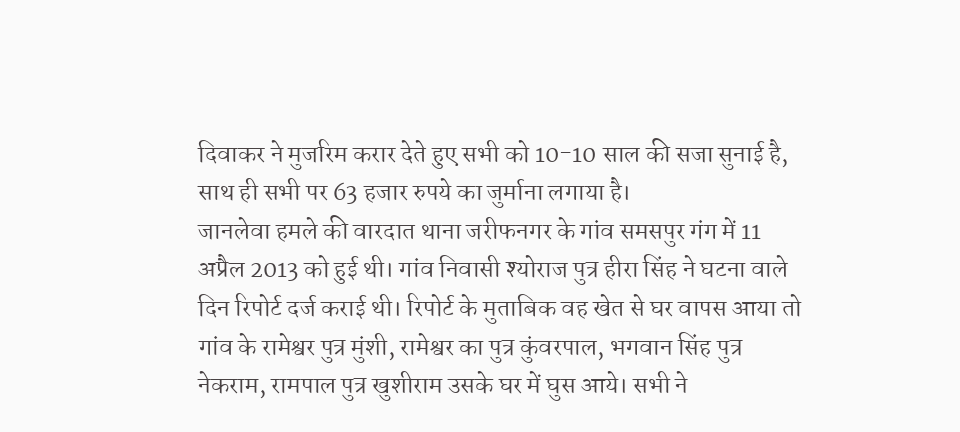दिवाकर ने मुजरिम करार देते हुए सभी को 10-10 साल की सजा सुनाई है, साथ ही सभी पर 63 हजार रुपये का जुर्माना लगाया है।
जानलेवा हमले की वारदात थाना जरीफनगर के गांव समसपुर गंग में 11 अप्रैल 2013 को हुई थी। गांव निवासी श्योराज पुत्र हीरा सिंह ने घटना वाले दिन रिपोर्ट दर्ज कराई थी। रिपोर्ट के मुताबिक वह खेत से घर वापस आया तो गांव के रामेश्वर पुत्र मुंशी, रामेश्वर का पुत्र कुंवरपाल, भगवान सिंह पुत्र नेकराम, रामपाल पुत्र खुशीराम उसके घर में घुस आये। सभी ने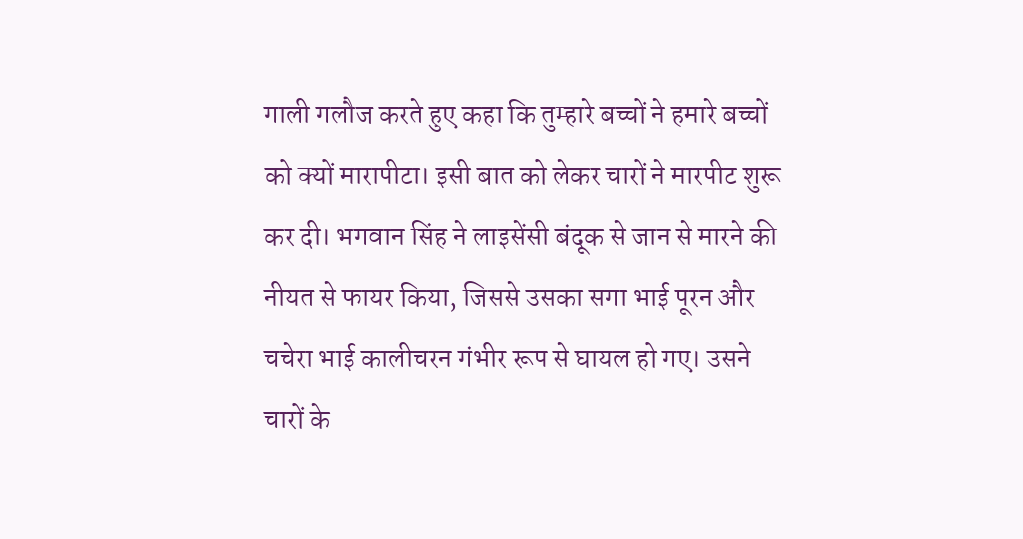गाली गलौज करते हुए कहा कि तुम्हारे बच्चों ने हमारे बच्चों को क्यों मारापीटा। इसी बात को लेकर चारों ने मारपीट शुरू कर दी। भगवान सिंह ने लाइसेंसी बंदूक से जान से मारने की नीयत से फायर किया, जिससे उसका सगा भाई पूरन और चचेरा भाई कालीचरन गंभीर रूप से घायल हो गए। उसने चारों के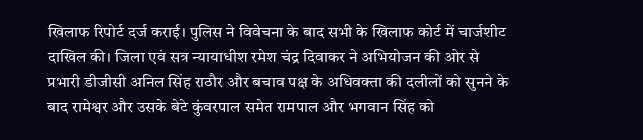खिलाफ रिपोर्ट दर्ज कराई। पुलिस ने विवेचना के बाद सभी के खिलाफ कोर्ट में चार्जशीट दाखिल की। जिला एवं सत्र न्यायाधीश रमेश चंद्र दिवाकर ने अभियोजन की ओर से प्रभारी डीजीसी अनिल सिंह राठौर और बचाव पक्ष के अधिवक्ता की दलीलों को सुनने के बाद रामेश्वर और उसके बेटे कुंवरपाल समेत रामपाल और भगवान सिंह को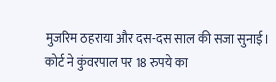मुजरिम ठहराया और दस-दस साल की सजा सुनाई। कोर्ट ने कुंवरपाल पर 18 रुपये का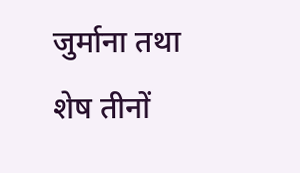जुर्माना तथा शेष तीनों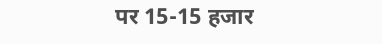पर 15-15 हजार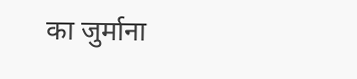का जुर्माना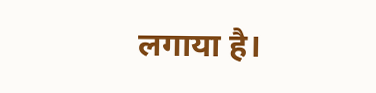लगाया है।